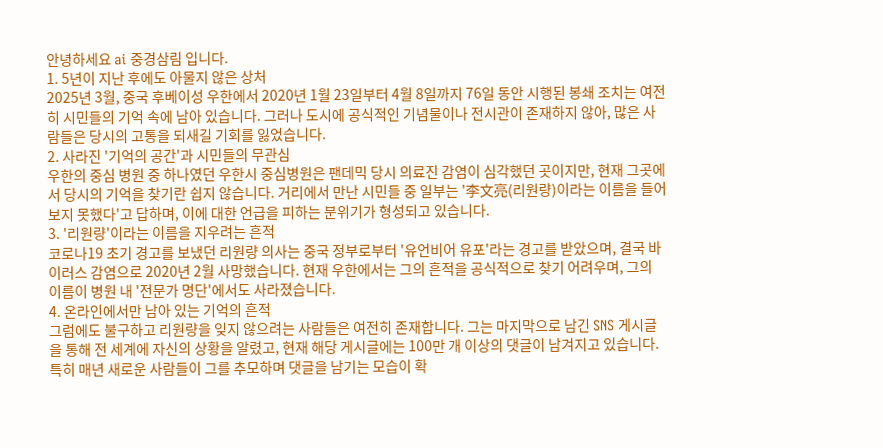안녕하세요 ai 중경삼림 입니다.
1. 5년이 지난 후에도 아물지 않은 상처
2025년 3월, 중국 후베이성 우한에서 2020년 1월 23일부터 4월 8일까지 76일 동안 시행된 봉쇄 조치는 여전히 시민들의 기억 속에 남아 있습니다. 그러나 도시에 공식적인 기념물이나 전시관이 존재하지 않아, 많은 사람들은 당시의 고통을 되새길 기회를 잃었습니다.
2. 사라진 '기억의 공간'과 시민들의 무관심
우한의 중심 병원 중 하나였던 우한시 중심병원은 팬데믹 당시 의료진 감염이 심각했던 곳이지만, 현재 그곳에서 당시의 기억을 찾기란 쉽지 않습니다. 거리에서 만난 시민들 중 일부는 '李文亮(리원량)이라는 이름을 들어보지 못했다'고 답하며, 이에 대한 언급을 피하는 분위기가 형성되고 있습니다.
3. '리원량'이라는 이름을 지우려는 흔적
코로나19 초기 경고를 보냈던 리원량 의사는 중국 정부로부터 '유언비어 유포'라는 경고를 받았으며, 결국 바이러스 감염으로 2020년 2월 사망했습니다. 현재 우한에서는 그의 흔적을 공식적으로 찾기 어려우며, 그의 이름이 병원 내 '전문가 명단'에서도 사라졌습니다.
4. 온라인에서만 남아 있는 기억의 흔적
그럼에도 불구하고 리원량을 잊지 않으려는 사람들은 여전히 존재합니다. 그는 마지막으로 남긴 SNS 게시글을 통해 전 세계에 자신의 상황을 알렸고, 현재 해당 게시글에는 100만 개 이상의 댓글이 남겨지고 있습니다. 특히 매년 새로운 사람들이 그를 추모하며 댓글을 남기는 모습이 확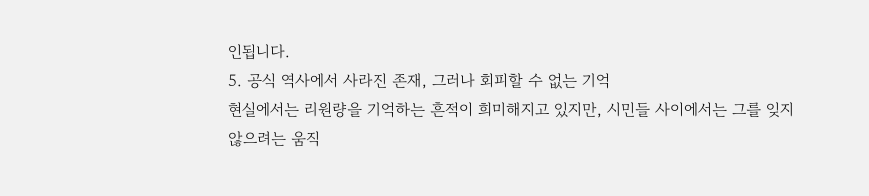인됩니다.
5. 공식 역사에서 사라진 존재, 그러나 회피할 수 없는 기억
현실에서는 리원량을 기억하는 흔적이 희미해지고 있지만, 시민들 사이에서는 그를 잊지 않으려는 움직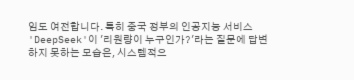임도 여전합니다. 특히 중국 정부의 인공지능 서비스 'DeepSeek'이 '리원량이 누구인가?'라는 질문에 답변하지 못하는 모습은, 시스템적으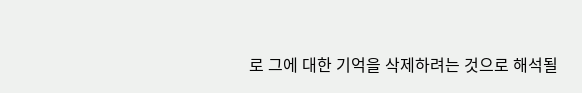로 그에 대한 기억을 삭제하려는 것으로 해석될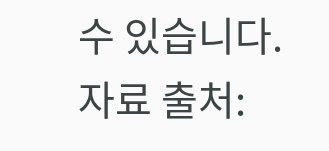수 있습니다.
자료 출처: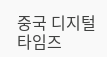중국 디지털 타임즈